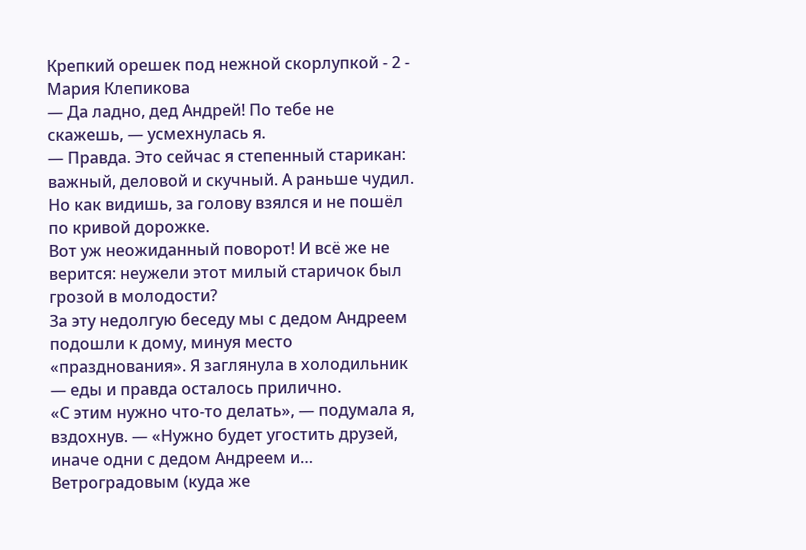Крепкий орешек под нежной скорлупкой - 2 - Мария Клепикова
— Да ладно, дед Андрей! По тебе не скажешь, — усмехнулась я.
— Правда. Это сейчас я степенный старикан: важный, деловой и скучный. А раньше чудил. Но как видишь, за голову взялся и не пошёл по кривой дорожке.
Вот уж неожиданный поворот! И всё же не верится: неужели этот милый старичок был грозой в молодости?
За эту недолгую беседу мы с дедом Андреем подошли к дому, минуя место «празднования». Я заглянула в холодильник — еды и правда осталось прилично.
«С этим нужно что-то делать», — подумала я, вздохнув. — «Нужно будет угостить друзей, иначе одни с дедом Андреем и… Ветроградовым (куда же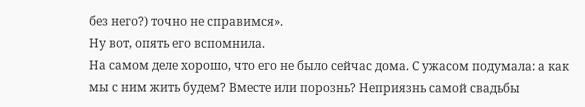без него?) точно не справимся».
Ну вот, опять его вспомнила.
На самом деле хорошо, что его не было сейчас дома. С ужасом подумала: а как мы с ним жить будем? Вместе или порознь? Неприязнь самой свадьбы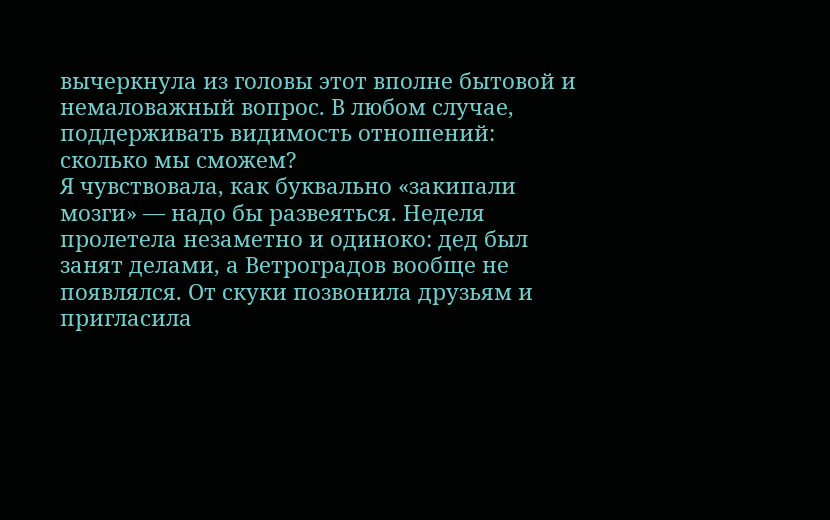вычеркнула из головы этот вполне бытовой и немаловажный вопрос. В любом случае, поддерживать видимость отношений: сколько мы сможем?
Я чувствовала, как буквально «закипали мозги» — надо бы развеяться. Неделя пролетела незаметно и одиноко: дед был занят делами, а Ветроградов вообще не появлялся. От скуки позвонила друзьям и пригласила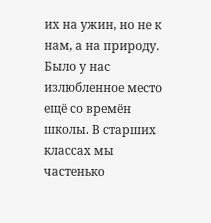их на ужин, но не к нам, а на природу.
Было у нас излюбленное место ещё со времён школы. В старших классах мы частенько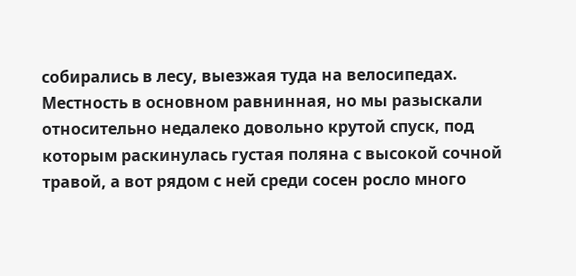собирались в лесу, выезжая туда на велосипедах. Местность в основном равнинная, но мы разыскали относительно недалеко довольно крутой спуск, под которым раскинулась густая поляна с высокой сочной травой, а вот рядом с ней среди сосен росло много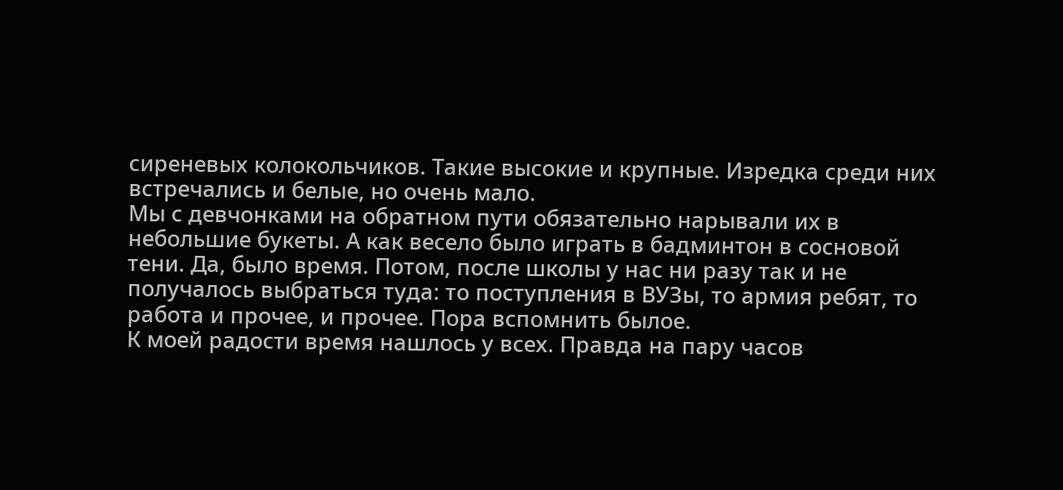сиреневых колокольчиков. Такие высокие и крупные. Изредка среди них встречались и белые, но очень мало.
Мы с девчонками на обратном пути обязательно нарывали их в небольшие букеты. А как весело было играть в бадминтон в сосновой тени. Да, было время. Потом, после школы у нас ни разу так и не получалось выбраться туда: то поступления в ВУЗы, то армия ребят, то работа и прочее, и прочее. Пора вспомнить былое.
К моей радости время нашлось у всех. Правда на пару часов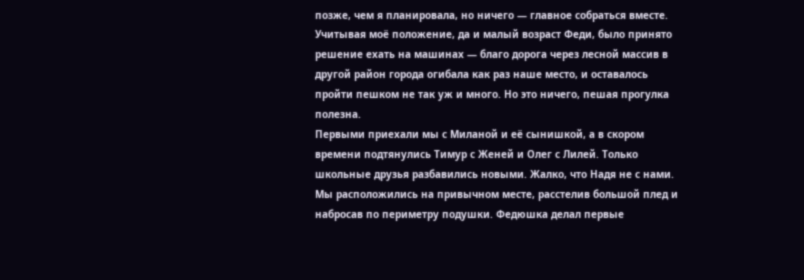позже, чем я планировала, но ничего — главное собраться вместе.
Учитывая моё положение, да и малый возраст Феди, было принято решение ехать на машинах — благо дорога через лесной массив в другой район города огибала как раз наше место, и оставалось пройти пешком не так уж и много. Но это ничего, пешая прогулка полезна.
Первыми приехали мы с Миланой и её сынишкой, а в скором времени подтянулись Тимур с Женей и Олег с Лилей. Только школьные друзья разбавились новыми. Жалко, что Надя не с нами.
Мы расположились на привычном месте, расстелив большой плед и набросав по периметру подушки. Федюшка делал первые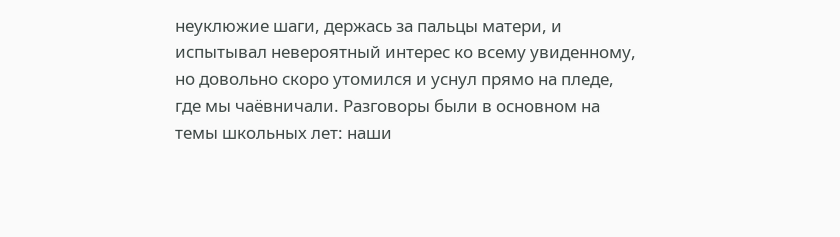неуклюжие шаги, держась за пальцы матери, и испытывал невероятный интерес ко всему увиденному, но довольно скоро утомился и уснул прямо на пледе, где мы чаёвничали. Разговоры были в основном на темы школьных лет: наши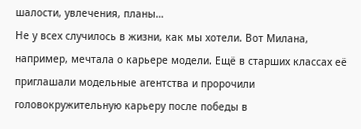шалости, увлечения, планы…
Не у всех случилось в жизни, как мы хотели. Вот Милана, например, мечтала о карьере модели. Ещё в старших классах её приглашали модельные агентства и пророчили головокружительную карьеру после победы в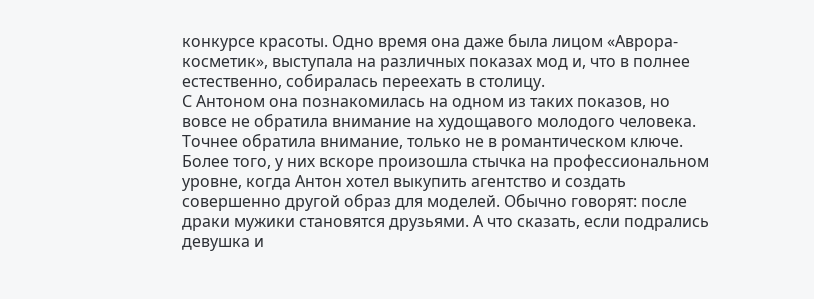конкурсе красоты. Одно время она даже была лицом «Аврора-косметик», выступала на различных показах мод и, что в полнее естественно, собиралась переехать в столицу.
С Антоном она познакомилась на одном из таких показов, но вовсе не обратила внимание на худощавого молодого человека. Точнее обратила внимание, только не в романтическом ключе. Более того, у них вскоре произошла стычка на профессиональном уровне, когда Антон хотел выкупить агентство и создать совершенно другой образ для моделей. Обычно говорят: после драки мужики становятся друзьями. А что сказать, если подрались девушка и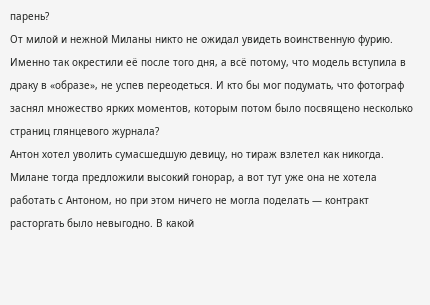парень?
От милой и нежной Миланы никто не ожидал увидеть воинственную фурию. Именно так окрестили её после того дня, а всё потому, что модель вступила в драку в «образе», не успев переодеться. И кто бы мог подумать, что фотограф заснял множество ярких моментов, которым потом было посвящено несколько страниц глянцевого журнала?
Антон хотел уволить сумасшедшую девицу, но тираж взлетел как никогда. Милане тогда предложили высокий гонорар, а вот тут уже она не хотела работать с Антоном, но при этом ничего не могла поделать — контракт расторгать было невыгодно. В какой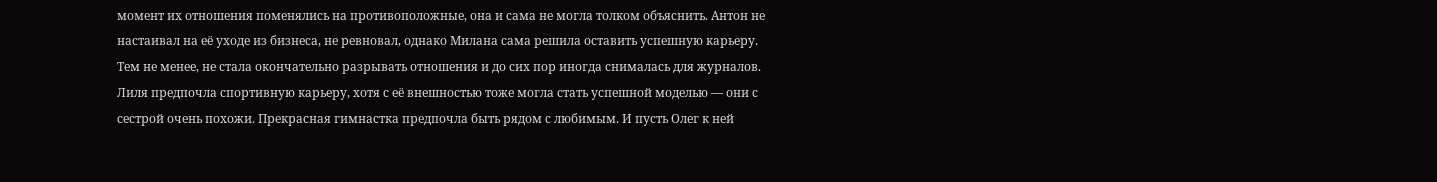момент их отношения поменялись на противоположные, она и сама не могла толком объяснить. Антон не настаивал на её уходе из бизнеса, не ревновал, однако Милана сама решила оставить успешную карьеру. Тем не менее, не стала окончательно разрывать отношения и до сих пор иногда снималась для журналов.
Лиля предпочла спортивную карьеру, хотя с её внешностью тоже могла стать успешной моделью — они с сестрой очень похожи. Прекрасная гимнастка предпочла быть рядом с любимым. И пусть Олег к ней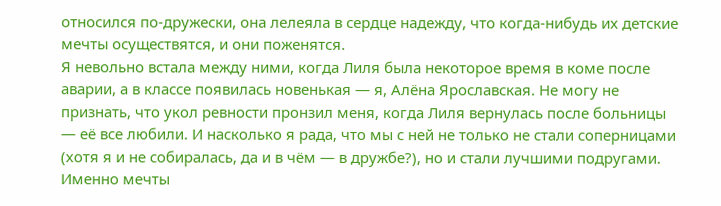относился по-дружески, она лелеяла в сердце надежду, что когда-нибудь их детские мечты осуществятся, и они поженятся.
Я невольно встала между ними, когда Лиля была некоторое время в коме после аварии, а в классе появилась новенькая — я, Алёна Ярославская. Не могу не признать, что укол ревности пронзил меня, когда Лиля вернулась после больницы — её все любили. И насколько я рада, что мы с ней не только не стали соперницами (хотя я и не собиралась, да и в чём — в дружбе?), но и стали лучшими подругами. Именно мечты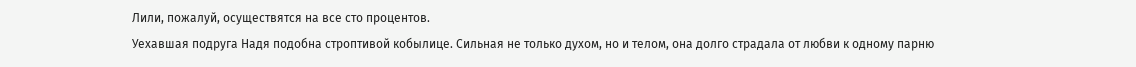Лили, пожалуй, осуществятся на все сто процентов.
Уехавшая подруга Надя подобна строптивой кобылице. Сильная не только духом, но и телом, она долго страдала от любви к одному парню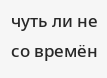чуть ли не со времён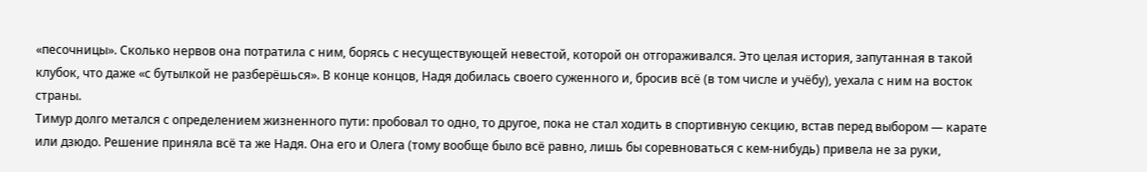«песочницы». Сколько нервов она потратила с ним, борясь с несуществующей невестой, которой он отгораживался. Это целая история, запутанная в такой клубок, что даже «с бутылкой не разберёшься». В конце концов, Надя добилась своего суженного и, бросив всё (в том числе и учёбу), уехала с ним на восток страны.
Тимур долго метался с определением жизненного пути: пробовал то одно, то другое, пока не стал ходить в спортивную секцию, встав перед выбором — карате или дзюдо. Решение приняла всё та же Надя. Она его и Олега (тому вообще было всё равно, лишь бы соревноваться с кем-нибудь) привела не за руки,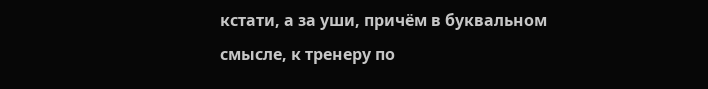кстати, а за уши, причём в буквальном смысле, к тренеру по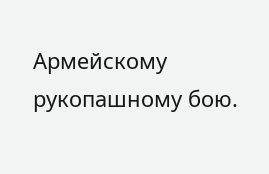Армейскому рукопашному бою.